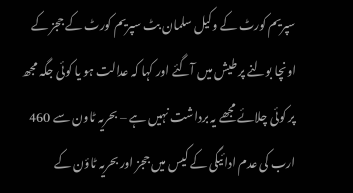سپریم کورٹ کے وکیل سلمان بٹ سپریم کورٹ کے ججز کے اونچا بولنے پر طیش میں آگئے اور کہا کہ عدالت ہو یا کوئی جگہ مجھ پر کوئی چلائے مجھے یہ برداشت نہیں ہے – بحریہ ٹاون سے 460 ارب کی عدم ادائیگی کے کیس میں ججز اور بحریہ ٹاؤن کے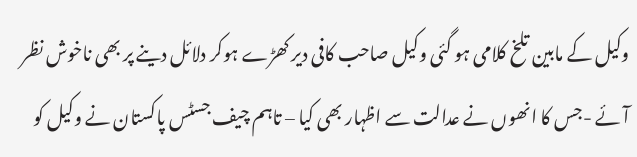وکیل کے مابین تلخ کلامی ہو گئی وکیل صاحب کافی دیر کھڑے ہوکر دلائل دینے پر بھی ناخوش نظر آئے -جس کا انھوں نے عدالت سے اظہار بھی کیا – تاہم چیف جسٹس پاکستان نے وکیل کو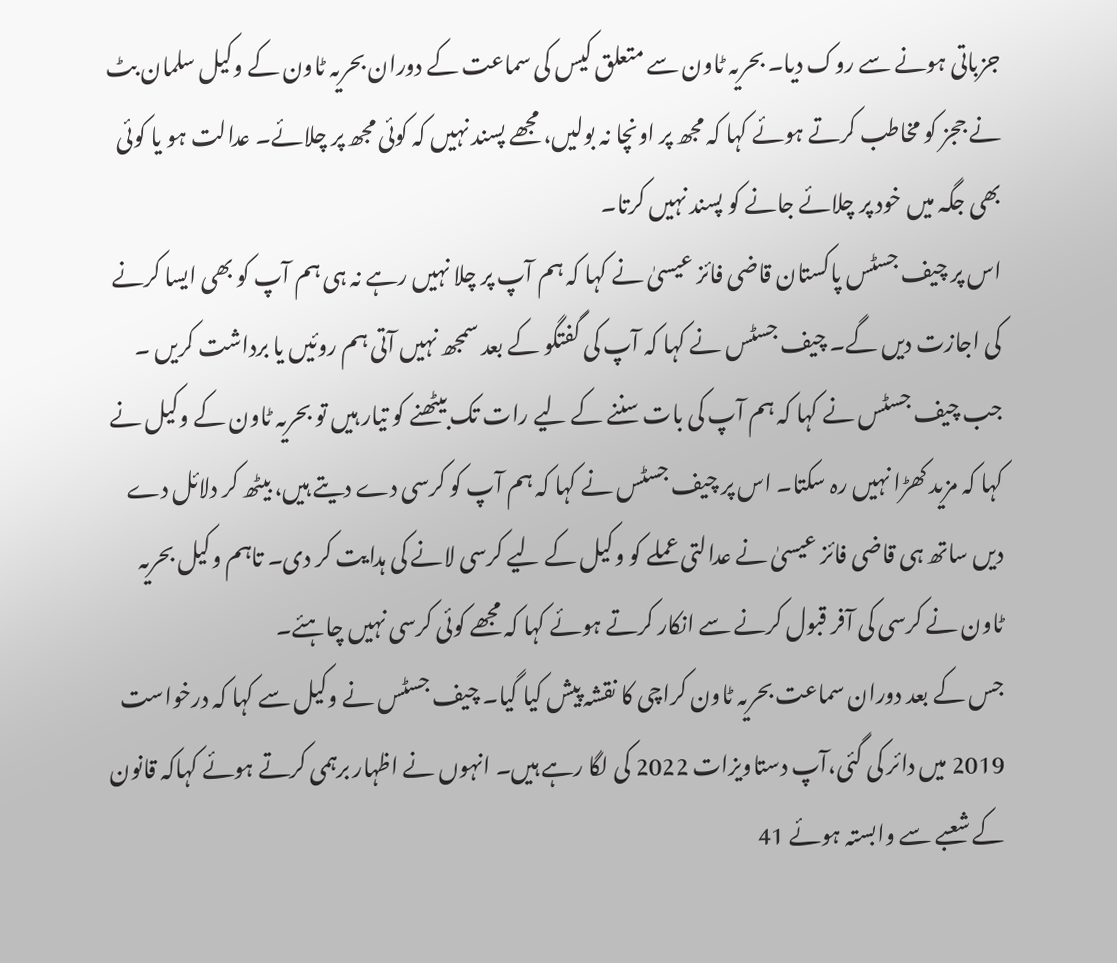جزباتی ہونے سے روک دیا۔ بحریہ ٹاون سے متعلق کیس کی سماعت کے دوران بحریہ ٹاون کے وکیل سلمان بٹ نے ججز کو مخاطب کرتے ہوئے کہا کہ مجھ پر اونچا نہ بولیں، مجھے پسند نہیں کہ کوئی مجھ پر چلائے۔ عدالت ہو یا کوئی بھی جگہ میں خود پر چلائے جانے کو پسند نہیں کرتا۔
اس پر چیف جسٹس پاکستان قاضی فائز عیسیٰ نے کہا کہ ہم آپ پر چلا نہیں رہے نہ ہی ہم آپ کو بھی ایسا کرنے کی اجازت دیں گے۔ چیف جسٹس نے کہا کہ آپ کی گفتگو کے بعد سمجھ نہیں آتی ہم روئیں یا برداشت کریں ۔ جب چیف جسٹس نے کہا کہ ہم آپ کی بات سننے کے لیے رات تک بیٹھنے کو تیار ہیں تو بحریہ ٹاون کے وکیل نے کہا کہ مزید کھڑا نہیں رہ سکتا۔ اس پر چیف جسٹس نے کہا کہ ہم آپ کو کرسی دے دیتے ہیں، بیٹھ کر دلائل دے دیں ساتھ ہی قاضی فائز عیسیٰ نے عدالتی عملے کو وکیل کے لیے کرسی لانے کی ہدایت کر دی۔ تاہم وکیل بحریہ ٹاون نے کرسی کی آفر قبول کرنے سے انکار کرتے ہوئے کہا کہ مجھے کوئی کرسی نہیں چاہئے۔
جس کے بعد دوران سماعت بحریہ ٹاون کراچی کا نقشہ پیش کیا گیا۔ چیف جسٹس نے وکیل سے کہا کہ درخواست 2019 میں دائر کی گئی،آپ دستاویزات 2022 کی لگا رہے ہیں۔ انہوں نے اظہار برہمی کرتے ہوئے کہاکہ قانون کے شعبے سے وابستہ ہوئے 41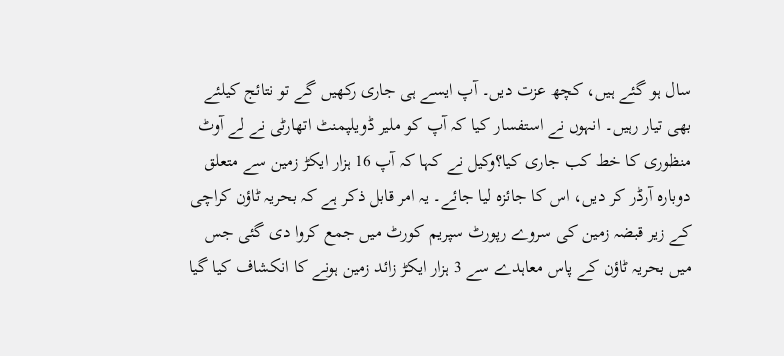سال ہو گئے ہیں، کچھ عزت دیں۔ آپ ایسے ہی جاری رکھیں گے تو نتائج کیلئے بھی تیار رہیں۔ انہوں نے استفسار کیا کہ آپ کو ملیر ڈویلپمنٹ اتھارٹی نے لے آوٹ منظوری کا خط کب جاری کیا؟وکیل نے کہا کہ آپ 16 ہزار ایکڑ زمین سے متعلق دوبارہ آرڈر کر دیں، اس کا جائزہ لیا جائے۔ یہ امر قابل ذکر ہے کہ بحریہ ٹاؤن کراچی کے زیر قبضہ زمین کی سروے رپورٹ سپریم کورٹ میں جمع کروا دی گئی جس میں بحریہ ٹاؤن کے پاس معاہدے سے 3 ہزار ایکڑ زائد زمین ہونے کا انکشاف کیا گیا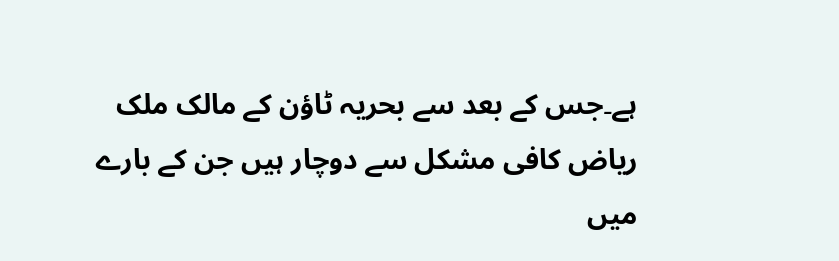ہے۔جس کے بعد سے بحریہ ٹاؤن کے مالک ملک ریاض کافی مشکل سے دوچار ہیں جن کے بارے میں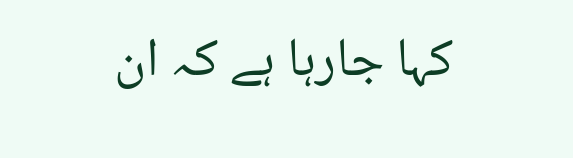کہا جارہا ہے کہ ان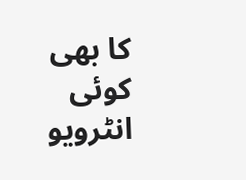کا بھی کوئی انٹرویو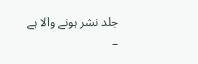جلد نشر ہونے والا ہے –